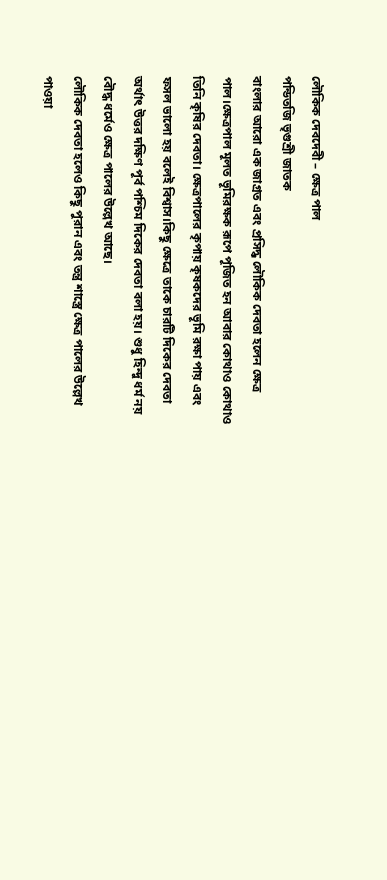লৌকিক দেবদেবী – ক্ষেত্র পাল
পন্ডিতজি ভৃগুশ্রী জাতক
বাংলার আরো এক জাগ্রত এবং প্রসিদ্ধ লৌকিক দেবতা হলেন ক্ষেত্র পাল।ক্ষেত্রপাল মূলত ভূমিরক্ষক রূপে পূজিত হন আবার কোথাও কোথাও তিনি কৃষির দেবতা। ক্ষেত্রপালের কৃপায় কৃষকদের ভূমি রক্ষা পায় এবং ফসল ভালো হয় বলেই বিশ্বাস।কিছু ক্ষেত্রে তাকে চারটি দিকের দেবতা অর্থাৎ উত্তর দক্ষিণ পূর্ব পশ্চিম দিকের দেবতা বলা হয়। শুধু হিন্দু ধর্ম নয় বৌদ্ধ ধর্মেও ক্ষেত্র পালের উল্লেখ আছে।
লৌকিক দেবতা হলেও কিছু পুরান এবং তন্ত্র শাস্ত্রে ক্ষেত্র পালের উল্লেখ পাওয়া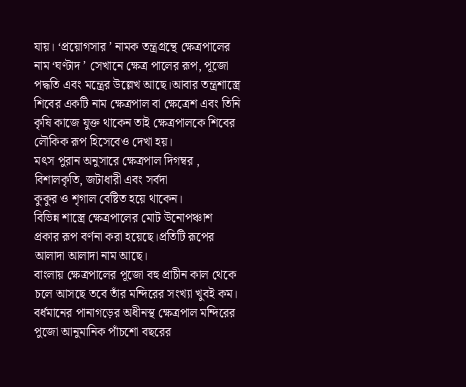যায়। ‘প্রয়োগসার ’ নামক তন্ত্রগ্রন্থে ক্ষেত্রপালের নাম ‘ঘণ্টাদ ’ সেখানে ক্ষেত্র পালের রূপ, পূজো পদ্ধতি এবং মন্ত্রের উল্লেখ আছে।আবার তন্ত্রশাস্ত্রে শিবের একটি নাম ক্ষেত্রপাল বা ক্ষেত্রেশ এবং তিনি কৃষি কাজে যুক্ত থাকেন তাই ক্ষেত্রপালকে শিবের লৌকিক রূপ হিসেবেও দেখা হয়।
মৎস পুরান অনুসারে ক্ষেত্রপাল দিগম্বর , বিশালকৃতি, জটাধারী এবং সর্বদা
কুকুর ও শৃগাল বেষ্টিত হয়ে থাকেন।
বিভিন্ন শাস্ত্রে ক্ষেত্রপালের মোট উনোপঞ্চাশ
প্রকার রূপ বর্ণনা করা হয়েছে।প্রতিটি রূপের আলাদা আলাদা নাম আছে।
বাংলায় ক্ষেত্রপালের পূজো বহু প্রাচীন কাল থেকে চলে আসছে তবে তাঁর মন্দিরের সংখ্যা খুবই কম।
বর্ধমানের পানাগড়ের অধীনস্থ ক্ষেত্রপাল মন্দিরের পুজো আনুমানিক পাঁচশো বছরের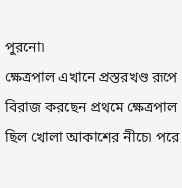পুরনো৷
ক্ষেত্রপাল এখানে প্রস্তরখণ্ড রূপে বিরাজ করছেন প্রথমে ক্ষেত্রপাল ছিল খোলা আকাশের নীচে৷ পরে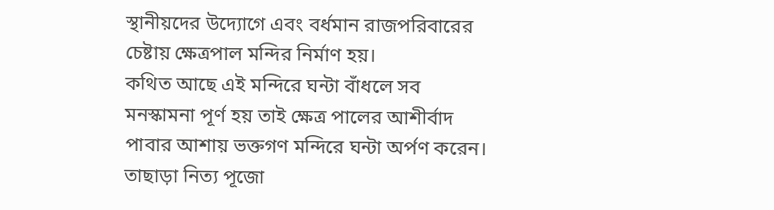স্থানীয়দের উদ্যোগে এবং বর্ধমান রাজপরিবারের
চেষ্টায় ক্ষেত্রপাল মন্দির নির্মাণ হয়।
কথিত আছে এই মন্দিরে ঘন্টা বাঁধলে সব মনস্কামনা পূর্ণ হয় তাই ক্ষেত্র পালের আশীর্বাদ পাবার আশায় ভক্তগণ মন্দিরে ঘন্টা অর্পণ করেন। তাছাড়া নিত্য পূজো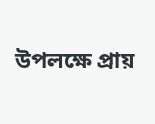উপলক্ষে প্রায়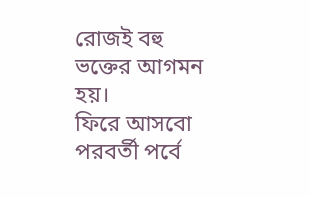রোজই বহু ভক্তের আগমন হয়।
ফিরে আসবো পরবর্তী পর্বে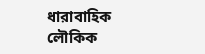ধারাবাহিক লৌকিক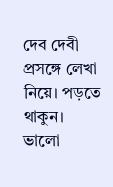দেব দেবী প্রসঙ্গে লেখা নিয়ে। পড়তে থাকুন।
ভালো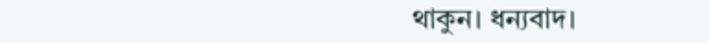থাকুন। ধন্যবাদ।